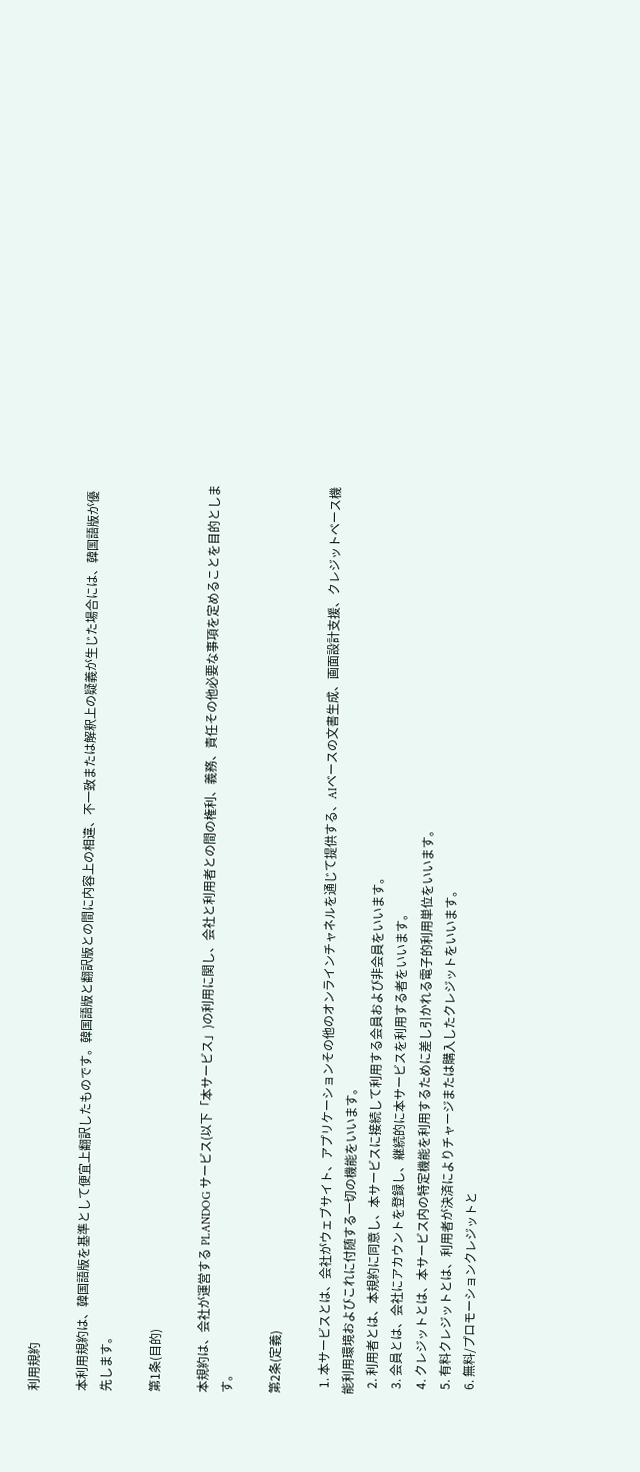利用規約

本利用規約は、韓国語版を基準として便宜上翻訳したものです。韓国語版と翻訳版との間に内容上の相違、不一致または解釈上の疑義が生じた場合には、韓国語版が優先します。

第1条(目的)

本規約は、会社が運営する PLANDOG サービス(以下「本サービス」)の利用に関し、会社と利用者との間の権利、義務、責任その他必要な事項を定めることを目的とします。

第2条(定義)

  1. 本サービスとは、会社がウェブサイト、アプリケーションその他のオンラインチャネルを通じて提供する、AIベースの文書生成、画面設計支援、クレジットベース機能利用環境およびこれに付随する一切の機能をいいます。
  2. 利用者とは、本規約に同意し、本サービスに接続して利用する会員および非会員をいいます。
  3. 会員とは、会社にアカウントを登録し、継続的に本サービスを利用する者をいいます。
  4. クレジットとは、本サービス内の特定機能を利用するために差し引かれる電子的利用単位をいいます。
  5. 有料クレジットとは、利用者が決済によりチャージまたは購入したクレジットをいいます。
  6. 無料/プロモーションクレジットと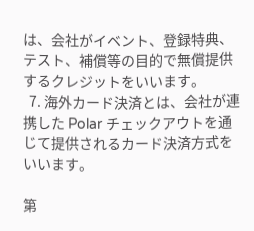は、会社がイベント、登録特典、テスト、補償等の目的で無償提供するクレジットをいいます。
  7. 海外カード決済とは、会社が連携した Polar チェックアウトを通じて提供されるカード決済方式をいいます。

第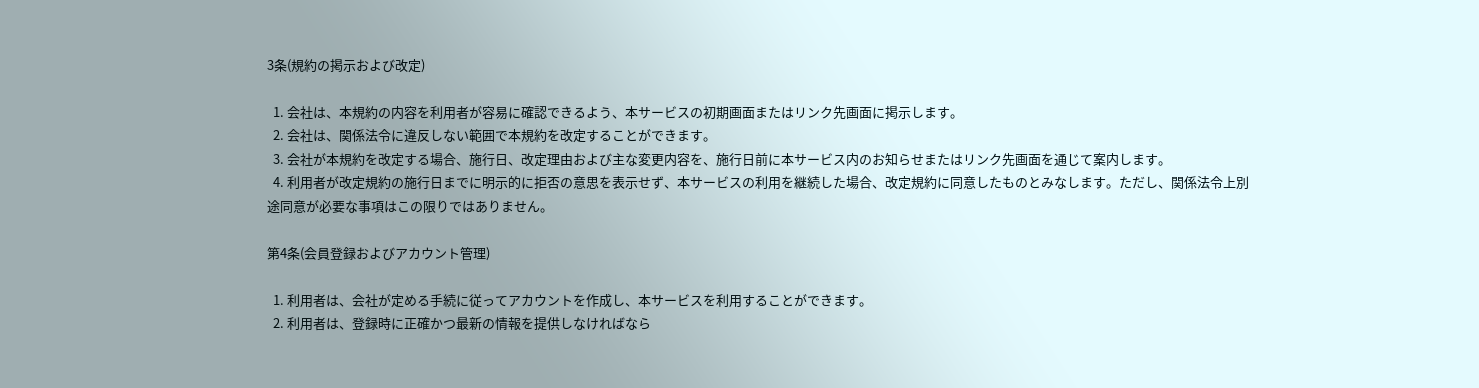3条(規約の掲示および改定)

  1. 会社は、本規約の内容を利用者が容易に確認できるよう、本サービスの初期画面またはリンク先画面に掲示します。
  2. 会社は、関係法令に違反しない範囲で本規約を改定することができます。
  3. 会社が本規約を改定する場合、施行日、改定理由および主な変更内容を、施行日前に本サービス内のお知らせまたはリンク先画面を通じて案内します。
  4. 利用者が改定規約の施行日までに明示的に拒否の意思を表示せず、本サービスの利用を継続した場合、改定規約に同意したものとみなします。ただし、関係法令上別途同意が必要な事項はこの限りではありません。

第4条(会員登録およびアカウント管理)

  1. 利用者は、会社が定める手続に従ってアカウントを作成し、本サービスを利用することができます。
  2. 利用者は、登録時に正確かつ最新の情報を提供しなければなら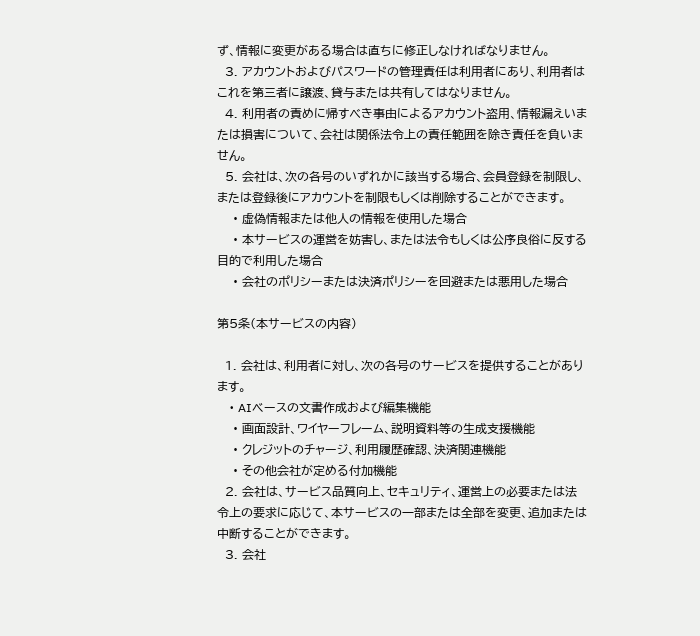ず、情報に変更がある場合は直ちに修正しなければなりません。
  3. アカウントおよびパスワードの管理責任は利用者にあり、利用者はこれを第三者に譲渡、貸与または共有してはなりません。
  4. 利用者の責めに帰すべき事由によるアカウント盗用、情報漏えいまたは損害について、会社は関係法令上の責任範囲を除き責任を負いません。
  5. 会社は、次の各号のいずれかに該当する場合、会員登録を制限し、または登録後にアカウントを制限もしくは削除することができます。
    • 虚偽情報または他人の情報を使用した場合
    • 本サービスの運営を妨害し、または法令もしくは公序良俗に反する目的で利用した場合
    • 会社のポリシーまたは決済ポリシーを回避または悪用した場合

第5条(本サービスの内容)

  1. 会社は、利用者に対し、次の各号のサービスを提供することがあります。
    • AIベースの文書作成および編集機能
    • 画面設計、ワイヤーフレーム、説明資料等の生成支援機能
    • クレジットのチャージ、利用履歴確認、決済関連機能
    • その他会社が定める付加機能
  2. 会社は、サービス品質向上、セキュリティ、運営上の必要または法令上の要求に応じて、本サービスの一部または全部を変更、追加または中断することができます。
  3. 会社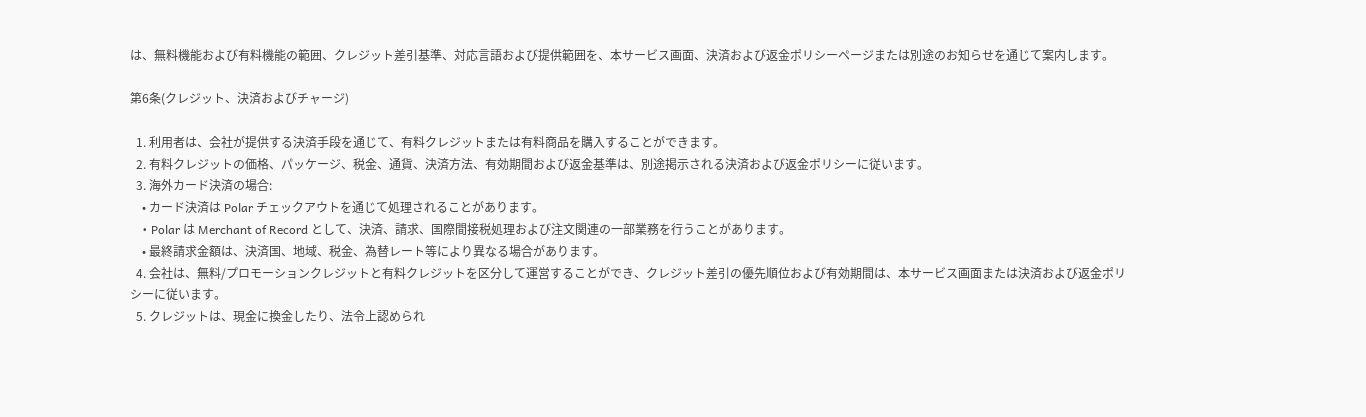は、無料機能および有料機能の範囲、クレジット差引基準、対応言語および提供範囲を、本サービス画面、決済および返金ポリシーページまたは別途のお知らせを通じて案内します。

第6条(クレジット、決済およびチャージ)

  1. 利用者は、会社が提供する決済手段を通じて、有料クレジットまたは有料商品を購入することができます。
  2. 有料クレジットの価格、パッケージ、税金、通貨、決済方法、有効期間および返金基準は、別途掲示される決済および返金ポリシーに従います。
  3. 海外カード決済の場合:
    • カード決済は Polar チェックアウトを通じて処理されることがあります。
    • Polar は Merchant of Record として、決済、請求、国際間接税処理および注文関連の一部業務を行うことがあります。
    • 最終請求金額は、決済国、地域、税金、為替レート等により異なる場合があります。
  4. 会社は、無料/プロモーションクレジットと有料クレジットを区分して運営することができ、クレジット差引の優先順位および有効期間は、本サービス画面または決済および返金ポリシーに従います。
  5. クレジットは、現金に換金したり、法令上認められ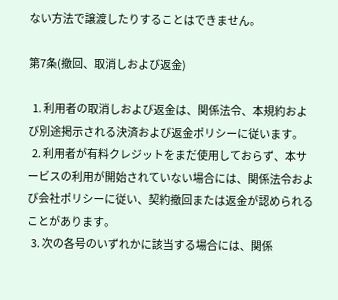ない方法で譲渡したりすることはできません。

第7条(撤回、取消しおよび返金)

  1. 利用者の取消しおよび返金は、関係法令、本規約および別途掲示される決済および返金ポリシーに従います。
  2. 利用者が有料クレジットをまだ使用しておらず、本サービスの利用が開始されていない場合には、関係法令および会社ポリシーに従い、契約撤回または返金が認められることがあります。
  3. 次の各号のいずれかに該当する場合には、関係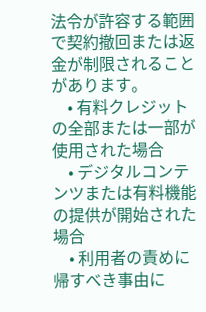法令が許容する範囲で契約撤回または返金が制限されることがあります。
    • 有料クレジットの全部または一部が使用された場合
    • デジタルコンテンツまたは有料機能の提供が開始された場合
    • 利用者の責めに帰すべき事由に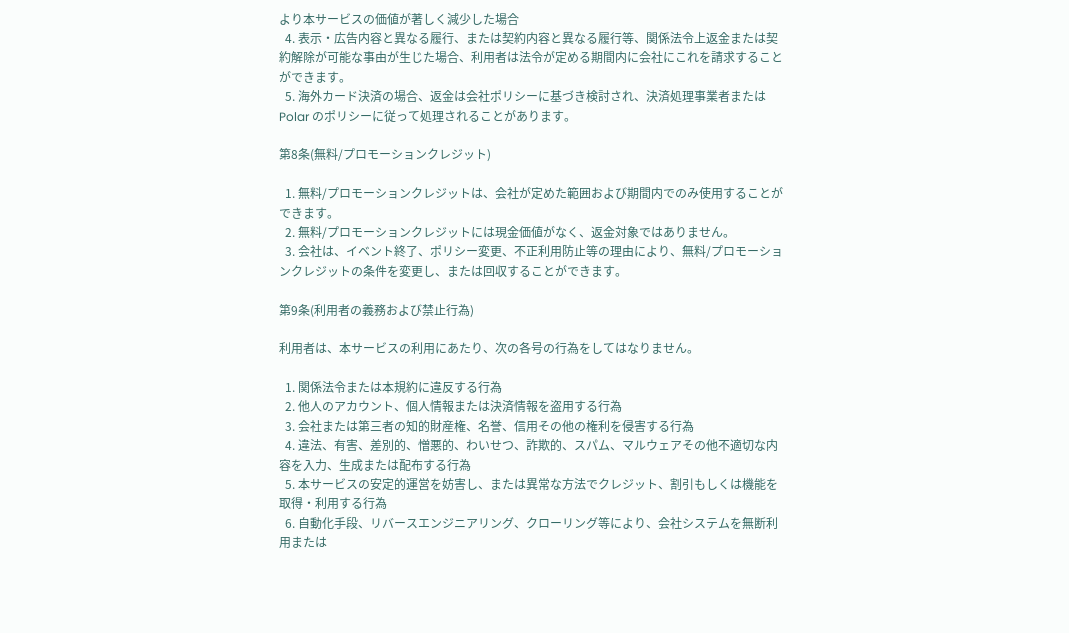より本サービスの価値が著しく減少した場合
  4. 表示・広告内容と異なる履行、または契約内容と異なる履行等、関係法令上返金または契約解除が可能な事由が生じた場合、利用者は法令が定める期間内に会社にこれを請求することができます。
  5. 海外カード決済の場合、返金は会社ポリシーに基づき検討され、決済処理事業者または Polar のポリシーに従って処理されることがあります。

第8条(無料/プロモーションクレジット)

  1. 無料/プロモーションクレジットは、会社が定めた範囲および期間内でのみ使用することができます。
  2. 無料/プロモーションクレジットには現金価値がなく、返金対象ではありません。
  3. 会社は、イベント終了、ポリシー変更、不正利用防止等の理由により、無料/プロモーションクレジットの条件を変更し、または回収することができます。

第9条(利用者の義務および禁止行為)

利用者は、本サービスの利用にあたり、次の各号の行為をしてはなりません。

  1. 関係法令または本規約に違反する行為
  2. 他人のアカウント、個人情報または決済情報を盗用する行為
  3. 会社または第三者の知的財産権、名誉、信用その他の権利を侵害する行為
  4. 違法、有害、差別的、憎悪的、わいせつ、詐欺的、スパム、マルウェアその他不適切な内容を入力、生成または配布する行為
  5. 本サービスの安定的運営を妨害し、または異常な方法でクレジット、割引もしくは機能を取得・利用する行為
  6. 自動化手段、リバースエンジニアリング、クローリング等により、会社システムを無断利用または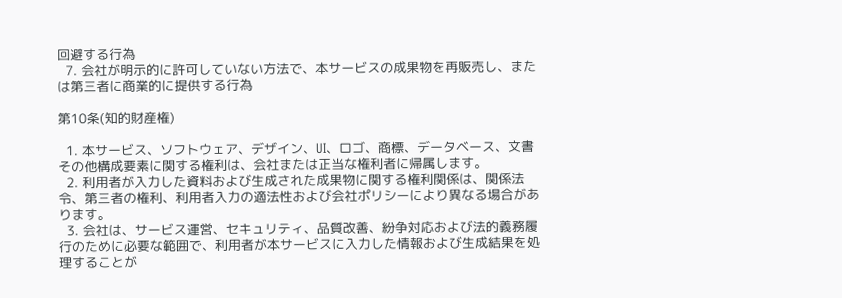回避する行為
  7. 会社が明示的に許可していない方法で、本サービスの成果物を再販売し、または第三者に商業的に提供する行為

第10条(知的財産権)

  1. 本サービス、ソフトウェア、デザイン、UI、ロゴ、商標、データベース、文書その他構成要素に関する権利は、会社または正当な権利者に帰属します。
  2. 利用者が入力した資料および生成された成果物に関する権利関係は、関係法令、第三者の権利、利用者入力の適法性および会社ポリシーにより異なる場合があります。
  3. 会社は、サービス運営、セキュリティ、品質改善、紛争対応および法的義務履行のために必要な範囲で、利用者が本サービスに入力した情報および生成結果を処理することが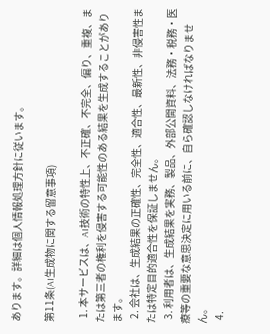あります。詳細は個人情報処理方針に従います。

第11条(AI生成物に関する留意事項)

  1. 本サービスは、AI技術の特性上、不正確、不完全、偏り、重複、または第三者の権利を侵害する可能性のある結果を生成することがあります。
  2. 会社は、生成結果の正確性、完全性、適合性、最新性、非侵害性または特定目的適合性を保証しません。
  3. 利用者は、生成結果を実務、製品、外部公開資料、法務・税務・医療等の重要な意思決定に用いる前に、自ら確認しなければなりません。
  4.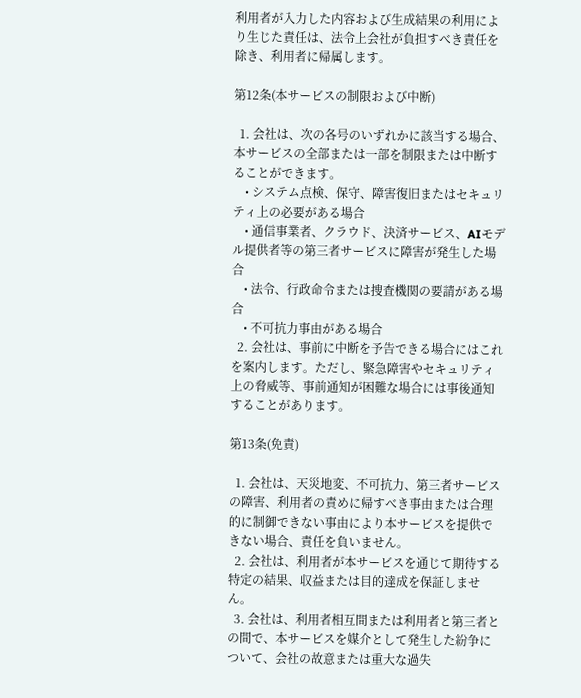利用者が入力した内容および生成結果の利用により生じた責任は、法令上会社が負担すべき責任を除き、利用者に帰属します。

第12条(本サービスの制限および中断)

  1. 会社は、次の各号のいずれかに該当する場合、本サービスの全部または一部を制限または中断することができます。
    • システム点検、保守、障害復旧またはセキュリティ上の必要がある場合
    • 通信事業者、クラウド、決済サービス、AIモデル提供者等の第三者サービスに障害が発生した場合
    • 法令、行政命令または捜査機関の要請がある場合
    • 不可抗力事由がある場合
  2. 会社は、事前に中断を予告できる場合にはこれを案内します。ただし、緊急障害やセキュリティ上の脅威等、事前通知が困難な場合には事後通知することがあります。

第13条(免責)

  1. 会社は、天災地変、不可抗力、第三者サービスの障害、利用者の責めに帰すべき事由または合理的に制御できない事由により本サービスを提供できない場合、責任を負いません。
  2. 会社は、利用者が本サービスを通じて期待する特定の結果、収益または目的達成を保証しません。
  3. 会社は、利用者相互間または利用者と第三者との間で、本サービスを媒介として発生した紛争について、会社の故意または重大な過失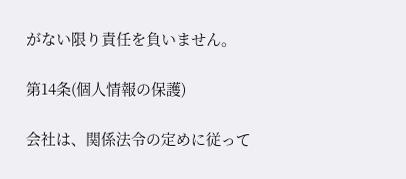がない限り責任を負いません。

第14条(個人情報の保護)

会社は、関係法令の定めに従って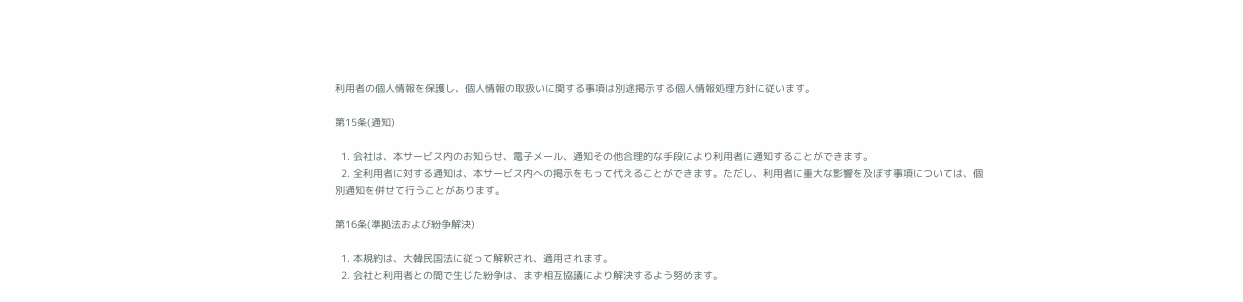利用者の個人情報を保護し、個人情報の取扱いに関する事項は別途掲示する個人情報処理方針に従います。

第15条(通知)

  1. 会社は、本サービス内のお知らせ、電子メール、通知その他合理的な手段により利用者に通知することができます。
  2. 全利用者に対する通知は、本サービス内への掲示をもって代えることができます。ただし、利用者に重大な影響を及ぼす事項については、個別通知を併せて行うことがあります。

第16条(準拠法および紛争解決)

  1. 本規約は、大韓民国法に従って解釈され、適用されます。
  2. 会社と利用者との間で生じた紛争は、まず相互協議により解決するよう努めます。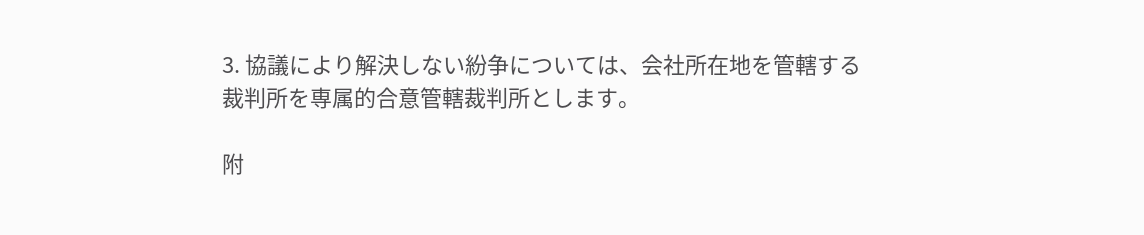3. 協議により解決しない紛争については、会社所在地を管轄する裁判所を専属的合意管轄裁判所とします。

附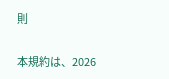則

本規約は、2026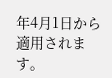年4月1日から適用されます。